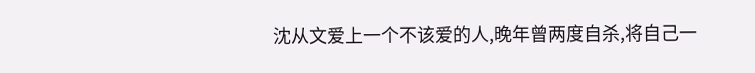沈从文爱上一个不该爱的人,晚年曾两度自杀,将自己一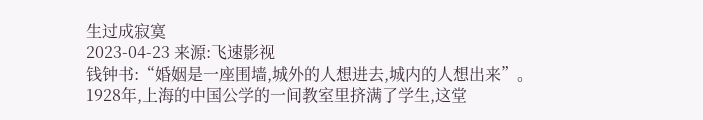生过成寂寞
2023-04-23 来源:飞速影视
钱钟书:“婚姻是一座围墙,城外的人想进去,城内的人想出来”。
1928年,上海的中国公学的一间教室里挤满了学生,这堂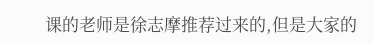课的老师是徐志摩推荐过来的,但是大家的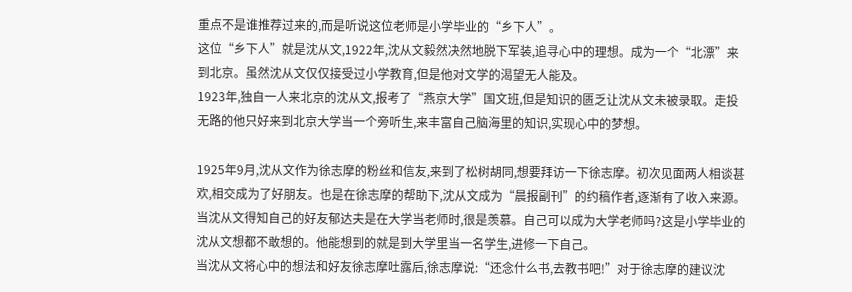重点不是谁推荐过来的,而是听说这位老师是小学毕业的“乡下人”。
这位“乡下人”就是沈从文,1922年,沈从文毅然决然地脱下军装,追寻心中的理想。成为一个“北漂”来到北京。虽然沈从文仅仅接受过小学教育,但是他对文学的渴望无人能及。
1923年,独自一人来北京的沈从文,报考了“燕京大学”国文班,但是知识的匮乏让沈从文未被录取。走投无路的他只好来到北京大学当一个旁听生,来丰富自己脑海里的知识,实现心中的梦想。

1925年9月,沈从文作为徐志摩的粉丝和信友,来到了松树胡同,想要拜访一下徐志摩。初次见面两人相谈甚欢,相交成为了好朋友。也是在徐志摩的帮助下,沈从文成为“晨报副刊”的约稿作者,逐渐有了收入来源。
当沈从文得知自己的好友郁达夫是在大学当老师时,很是羡慕。自己可以成为大学老师吗?这是小学毕业的沈从文想都不敢想的。他能想到的就是到大学里当一名学生,进修一下自己。
当沈从文将心中的想法和好友徐志摩吐露后,徐志摩说:“还念什么书,去教书吧!”对于徐志摩的建议沈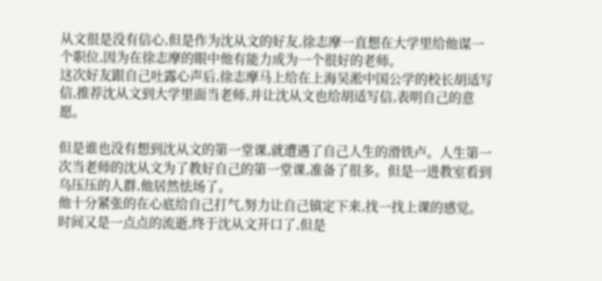从文很是没有信心,但是作为沈从文的好友,徐志摩一直想在大学里给他谋一个职位,因为在徐志摩的眼中他有能力成为一个很好的老师。
这次好友跟自己吐露心声后,徐志摩马上给在上海吴淞中国公学的校长胡适写信,推荐沈从文到大学里面当老师,并让沈从文也给胡适写信,表明自己的意愿。

但是谁也没有想到沈从文的第一堂课,就遭遇了自己人生的滑铁卢。人生第一次当老师的沈从文为了教好自己的第一堂课,准备了很多。但是一进教室看到乌压压的人群,他居然怯场了。
他十分紧张的在心底给自己打气,努力让自己镇定下来,找一找上课的感觉。时间又是一点点的流逝,终于沈从文开口了,但是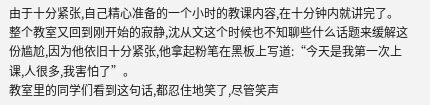由于十分紧张,自己精心准备的一个小时的教课内容,在十分钟内就讲完了。
整个教室又回到刚开始的寂静,沈从文这个时候也不知聊些什么话题来缓解这份尴尬,因为他依旧十分紧张,他拿起粉笔在黑板上写道:“今天是我第一次上课,人很多,我害怕了”。
教室里的同学们看到这句话,都忍住地笑了,尽管笑声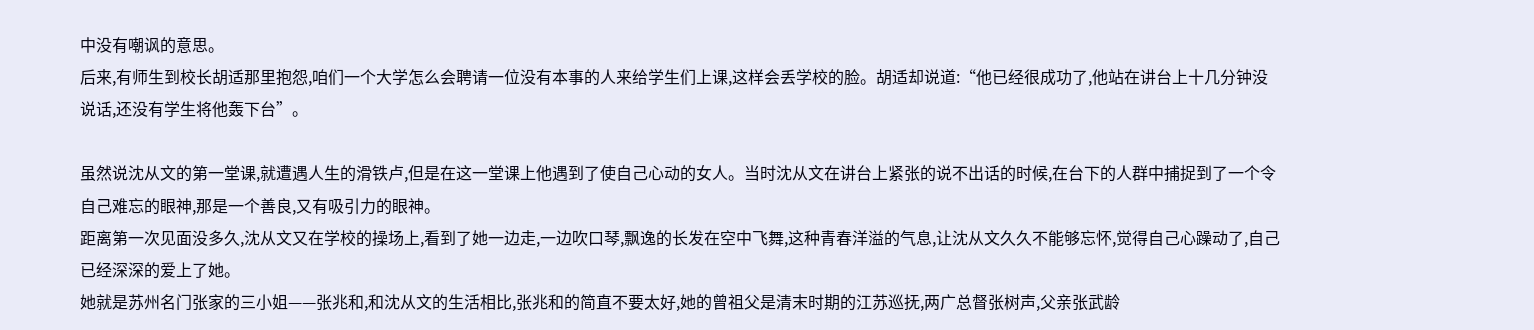中没有嘲讽的意思。
后来,有师生到校长胡适那里抱怨,咱们一个大学怎么会聘请一位没有本事的人来给学生们上课,这样会丢学校的脸。胡适却说道:“他已经很成功了,他站在讲台上十几分钟没说话,还没有学生将他轰下台”。

虽然说沈从文的第一堂课,就遭遇人生的滑铁卢,但是在这一堂课上他遇到了使自己心动的女人。当时沈从文在讲台上紧张的说不出话的时候,在台下的人群中捕捉到了一个令自己难忘的眼神,那是一个善良,又有吸引力的眼神。
距离第一次见面没多久,沈从文又在学校的操场上,看到了她一边走,一边吹口琴,飘逸的长发在空中飞舞,这种青春洋溢的气息,让沈从文久久不能够忘怀,觉得自己心躁动了,自己已经深深的爱上了她。
她就是苏州名门张家的三小姐——张兆和,和沈从文的生活相比,张兆和的简直不要太好,她的曾祖父是清末时期的江苏巡抚,两广总督张树声,父亲张武龄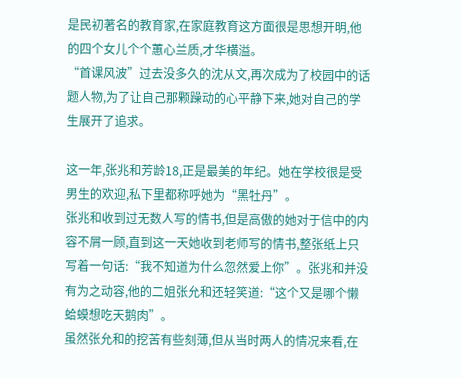是民初著名的教育家,在家庭教育这方面很是思想开明,他的四个女儿个个蕙心兰质,才华横溢。
“首课风波”过去没多久的沈从文,再次成为了校园中的话题人物,为了让自己那颗躁动的心平静下来,她对自己的学生展开了追求。

这一年,张兆和芳龄18,正是最美的年纪。她在学校很是受男生的欢迎,私下里都称呼她为“黑牡丹”。
张兆和收到过无数人写的情书,但是高傲的她对于信中的内容不屑一顾,直到这一天她收到老师写的情书,整张纸上只写着一句话:“我不知道为什么忽然爱上你”。张兆和并没有为之动容,他的二姐张允和还轻笑道:“这个又是哪个懒蛤蟆想吃天鹅肉”。
虽然张允和的挖苦有些刻薄,但从当时两人的情况来看,在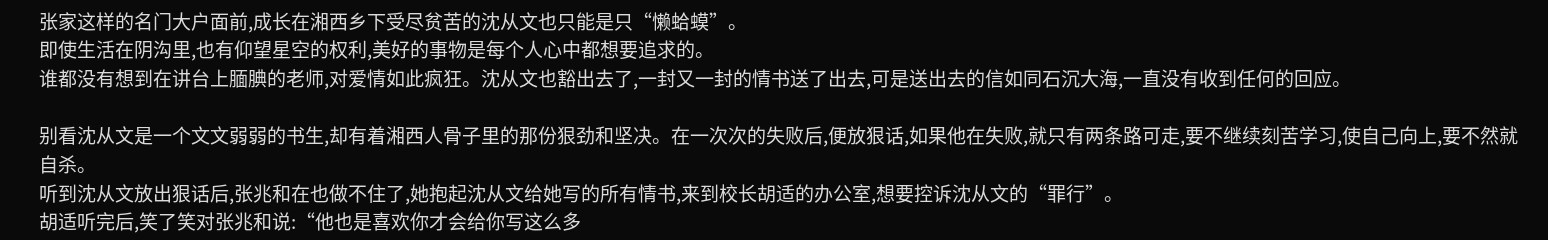张家这样的名门大户面前,成长在湘西乡下受尽贫苦的沈从文也只能是只“懒蛤蟆”。
即使生活在阴沟里,也有仰望星空的权利,美好的事物是每个人心中都想要追求的。
谁都没有想到在讲台上腼腆的老师,对爱情如此疯狂。沈从文也豁出去了,一封又一封的情书送了出去,可是送出去的信如同石沉大海,一直没有收到任何的回应。

别看沈从文是一个文文弱弱的书生,却有着湘西人骨子里的那份狠劲和坚决。在一次次的失败后,便放狠话,如果他在失败,就只有两条路可走,要不继续刻苦学习,使自己向上,要不然就自杀。
听到沈从文放出狠话后,张兆和在也做不住了,她抱起沈从文给她写的所有情书,来到校长胡适的办公室,想要控诉沈从文的“罪行”。
胡适听完后,笑了笑对张兆和说:“他也是喜欢你才会给你写这么多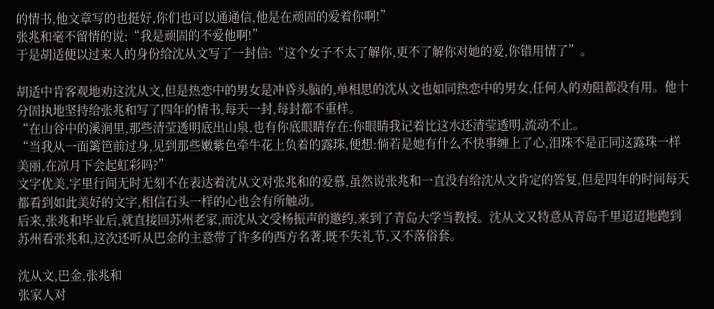的情书,他文章写的也挺好,你们也可以通通信,他是在顽固的爱着你啊!”
张兆和毫不留情的说:“我是顽固的不爱他啊!”
于是胡适便以过来人的身份给沈从文写了一封信:“这个女子不太了解你,更不了解你对她的爱,你错用情了”。

胡适中肯客观地劝这沈从文,但是热恋中的男女是冲昏头脑的,单相思的沈从文也如同热恋中的男女,任何人的劝阻都没有用。他十分固执地坚持给张兆和写了四年的情书,每天一封,每封都不重样。
“在山谷中的溪涧里,那些清莹透明底出山泉,也有你底眼睛存在:你眼睛我记着比这水还清莹透明,流动不止。
“当我从一面篱笆前过身,见到那些嫩紫色牵牛花上负着的露珠,便想:倘若是她有什么不快事缠上了心,泪珠不是正同这露珠一样美丽,在凉月下会起虹彩吗?”
文字优美,字里行间无时无刻不在表达着沈从文对张兆和的爱慕,虽然说张兆和一直没有给沈从文肯定的答复,但是四年的时间每天都看到如此美好的文字,相信石头一样的心也会有所触动。
后来,张兆和毕业后,就直接回苏州老家,而沈从文受杨振声的邀约,来到了青岛大学当教授。沈从文又特意从青岛千里迢迢地跑到苏州看张兆和,这次还听从巴金的主意带了许多的西方名著,既不失礼节,又不落俗套。

沈从文,巴金,张兆和
张家人对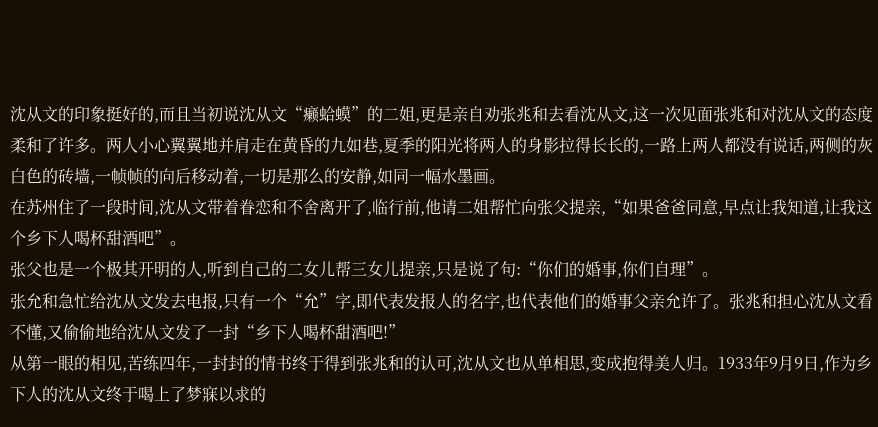沈从文的印象挺好的,而且当初说沈从文“癞蛤蟆”的二姐,更是亲自劝张兆和去看沈从文,这一次见面张兆和对沈从文的态度柔和了许多。两人小心翼翼地并肩走在黄昏的九如巷,夏季的阳光将两人的身影拉得长长的,一路上两人都没有说话,两侧的灰白色的砖墙,一帧帧的向后移动着,一切是那么的安静,如同一幅水墨画。
在苏州住了一段时间,沈从文带着眷恋和不舍离开了,临行前,他请二姐帮忙向张父提亲,“如果爸爸同意,早点让我知道,让我这个乡下人喝杯甜酒吧”。
张父也是一个极其开明的人,听到自己的二女儿帮三女儿提亲,只是说了句:“你们的婚事,你们自理”。
张允和急忙给沈从文发去电报,只有一个“允”字,即代表发报人的名字,也代表他们的婚事父亲允许了。张兆和担心沈从文看不懂,又偷偷地给沈从文发了一封“乡下人喝杯甜酒吧!”
从第一眼的相见,苦练四年,一封封的情书终于得到张兆和的认可,沈从文也从单相思,变成抱得美人归。1933年9月9日,作为乡下人的沈从文终于喝上了梦寐以求的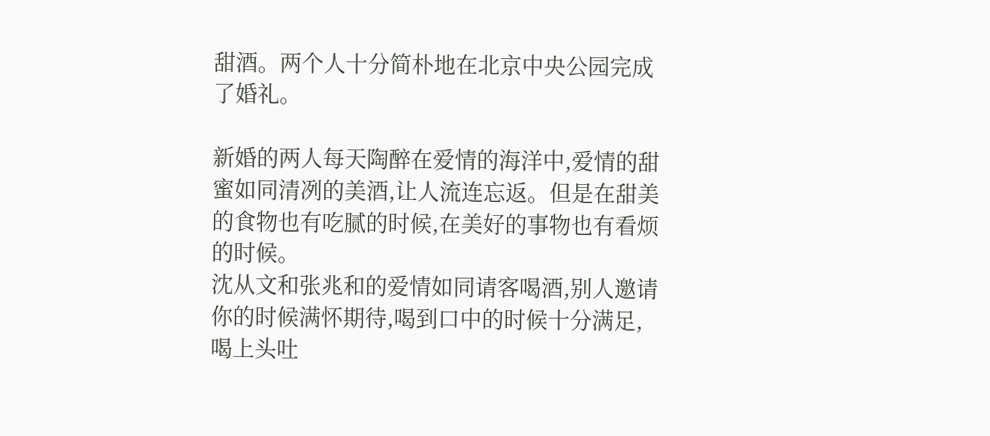甜酒。两个人十分简朴地在北京中央公园完成了婚礼。

新婚的两人每天陶醉在爱情的海洋中,爱情的甜蜜如同清冽的美酒,让人流连忘返。但是在甜美的食物也有吃腻的时候,在美好的事物也有看烦的时候。
沈从文和张兆和的爱情如同请客喝酒,别人邀请你的时候满怀期待,喝到口中的时候十分满足,喝上头吐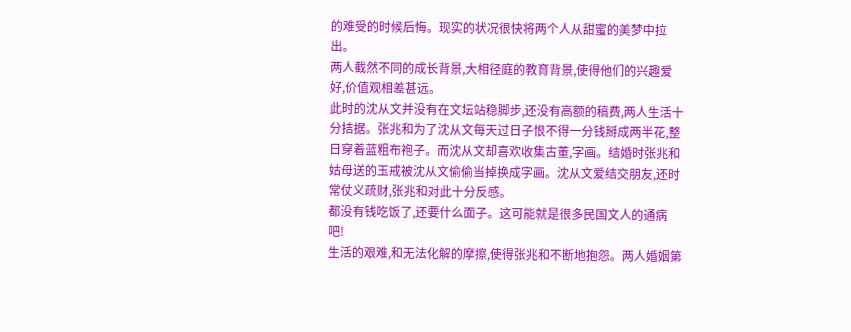的难受的时候后悔。现实的状况很快将两个人从甜蜜的美梦中拉出。
两人截然不同的成长背景,大相径庭的教育背景,使得他们的兴趣爱好,价值观相差甚远。
此时的沈从文并没有在文坛站稳脚步,还没有高额的稿费,两人生活十分拮据。张兆和为了沈从文每天过日子恨不得一分钱掰成两半花,整日穿着蓝粗布袍子。而沈从文却喜欢收集古董,字画。结婚时张兆和姑母送的玉戒被沈从文偷偷当掉换成字画。沈从文爱结交朋友,还时常仗义疏财,张兆和对此十分反感。
都没有钱吃饭了,还要什么面子。这可能就是很多民国文人的通病吧!
生活的艰难,和无法化解的摩擦,使得张兆和不断地抱怨。两人婚姻第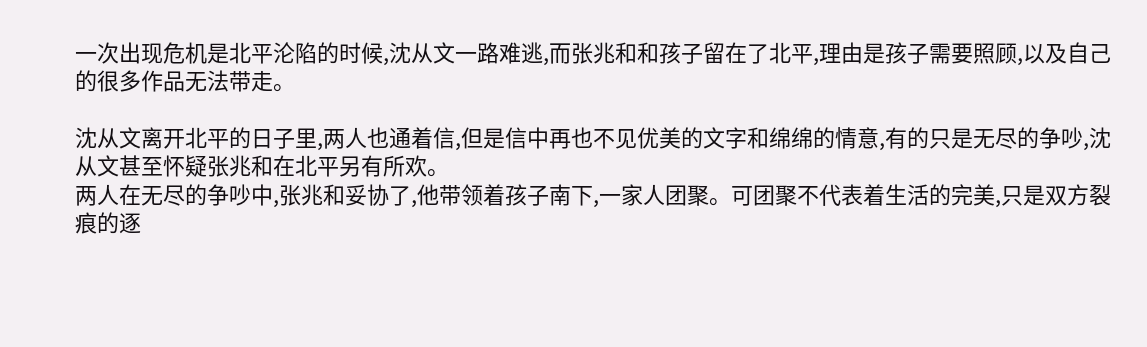一次出现危机是北平沦陷的时候,沈从文一路难逃,而张兆和和孩子留在了北平,理由是孩子需要照顾,以及自己的很多作品无法带走。

沈从文离开北平的日子里,两人也通着信,但是信中再也不见优美的文字和绵绵的情意,有的只是无尽的争吵,沈从文甚至怀疑张兆和在北平另有所欢。
两人在无尽的争吵中,张兆和妥协了,他带领着孩子南下,一家人团聚。可团聚不代表着生活的完美,只是双方裂痕的逐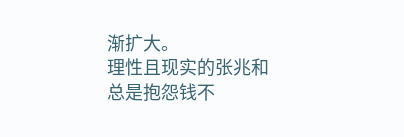渐扩大。
理性且现实的张兆和总是抱怨钱不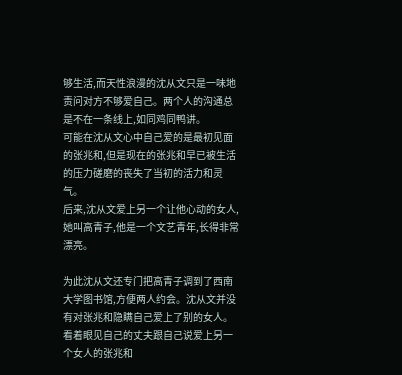够生活,而天性浪漫的沈从文只是一味地责问对方不够爱自己。两个人的沟通总是不在一条线上,如同鸡同鸭讲。
可能在沈从文心中自己爱的是最初见面的张兆和,但是现在的张兆和早已被生活的压力磋磨的丧失了当初的活力和灵气。
后来,沈从文爱上另一个让他心动的女人,她叫高青子,他是一个文艺青年,长得非常漂亮。

为此沈从文还专门把高青子调到了西南大学图书馆,方便两人约会。沈从文并没有对张兆和隐瞒自己爱上了别的女人。
看着眼见自己的丈夫跟自己说爱上另一个女人的张兆和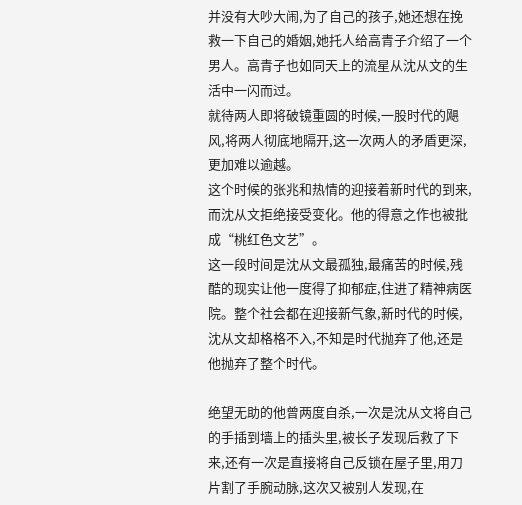并没有大吵大闹,为了自己的孩子,她还想在挽救一下自己的婚姻,她托人给高青子介绍了一个男人。高青子也如同天上的流星从沈从文的生活中一闪而过。
就待两人即将破镜重圆的时候,一股时代的飓风,将两人彻底地隔开,这一次两人的矛盾更深,更加难以逾越。
这个时候的张兆和热情的迎接着新时代的到来,而沈从文拒绝接受变化。他的得意之作也被批成“桃红色文艺”。
这一段时间是沈从文最孤独,最痛苦的时候,残酷的现实让他一度得了抑郁症,住进了精神病医院。整个社会都在迎接新气象,新时代的时候,沈从文却格格不入,不知是时代抛弃了他,还是他抛弃了整个时代。

绝望无助的他曾两度自杀,一次是沈从文将自己的手插到墙上的插头里,被长子发现后救了下来,还有一次是直接将自己反锁在屋子里,用刀片割了手腕动脉,这次又被别人发现,在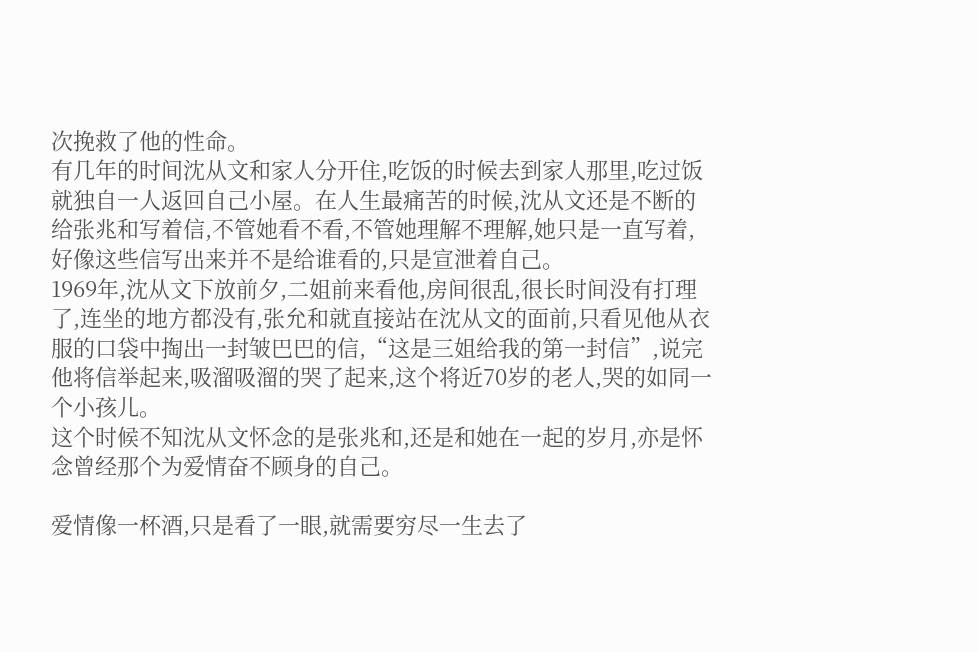次挽救了他的性命。
有几年的时间沈从文和家人分开住,吃饭的时候去到家人那里,吃过饭就独自一人返回自己小屋。在人生最痛苦的时候,沈从文还是不断的给张兆和写着信,不管她看不看,不管她理解不理解,她只是一直写着,好像这些信写出来并不是给谁看的,只是宣泄着自己。
1969年,沈从文下放前夕,二姐前来看他,房间很乱,很长时间没有打理了,连坐的地方都没有,张允和就直接站在沈从文的面前,只看见他从衣服的口袋中掏出一封皱巴巴的信,“这是三姐给我的第一封信”,说完他将信举起来,吸溜吸溜的哭了起来,这个将近70岁的老人,哭的如同一个小孩儿。
这个时候不知沈从文怀念的是张兆和,还是和她在一起的岁月,亦是怀念曾经那个为爱情奋不顾身的自己。

爱情像一杯酒,只是看了一眼,就需要穷尽一生去了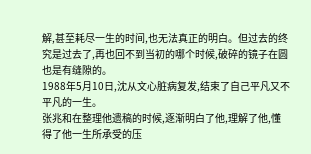解,甚至耗尽一生的时间,也无法真正的明白。但过去的终究是过去了,再也回不到当初的哪个时候,破碎的镜子在圆也是有缝隙的。
1988年5月10日,沈从文心脏病复发,结束了自己平凡又不平凡的一生。
张兆和在整理他遗稿的时候,逐渐明白了他,理解了他,懂得了他一生所承受的压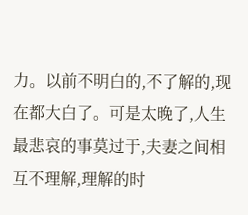力。以前不明白的,不了解的,现在都大白了。可是太晚了,人生最悲哀的事莫过于,夫妻之间相互不理解,理解的时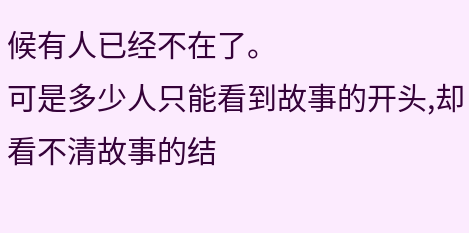候有人已经不在了。
可是多少人只能看到故事的开头,却看不清故事的结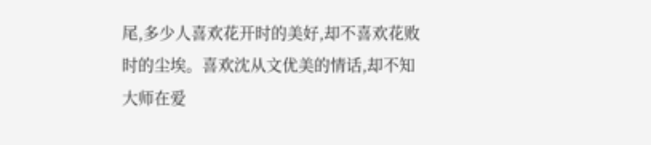尾,多少人喜欢花开时的美好,却不喜欢花败时的尘埃。喜欢沈从文优美的情话,却不知大师在爱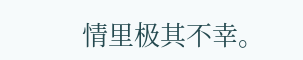情里极其不幸。